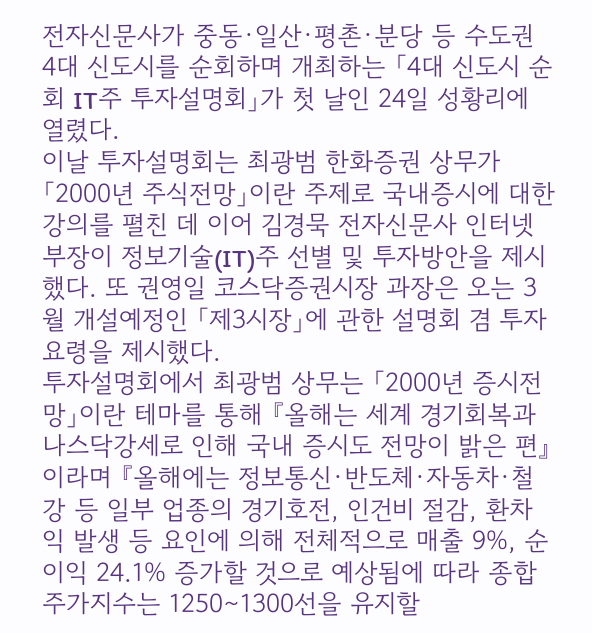전자신문사가 중동·일산·평촌·분당 등 수도권 4대 신도시를 순회하며 개최하는 「4대 신도시 순회 IT주 투자설명회」가 첫 날인 24일 성황리에 열렸다.
이날 투자설명회는 최광범 한화증권 상무가 「2000년 주식전망」이란 주제로 국내증시에 대한 강의를 펼친 데 이어 김경묵 전자신문사 인터넷부장이 정보기술(IT)주 선별 및 투자방안을 제시했다. 또 권영일 코스닥증권시장 과장은 오는 3월 개설예정인 「제3시장」에 관한 설명회 겸 투자요령을 제시했다.
투자설명회에서 최광범 상무는 「2000년 증시전망」이란 테마를 통해 『올해는 세계 경기회복과 나스닥강세로 인해 국내 증시도 전망이 밝은 편』이라며 『올해에는 정보통신·반도체·자동차·철강 등 일부 업종의 경기호전, 인건비 절감, 환차익 발생 등 요인에 의해 전체적으로 매출 9%, 순이익 24.1% 증가할 것으로 예상됨에 따라 종합주가지수는 1250∼1300선을 유지할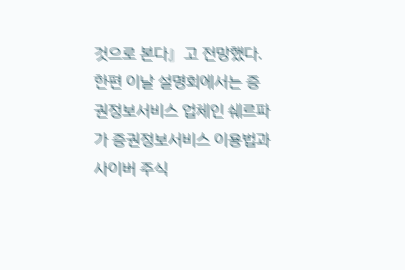것으로 본다』고 전망했다.
한편 이날 설명회에서는 증권정보서비스 업체인 쉐르파가 증권정보서비스 이용법과 사이버 주식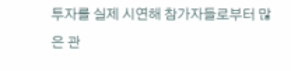투자를 실제 시연해 참가자들로부터 많은 관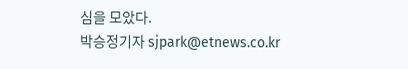심을 모았다.
박승정기자 sjpark@etnews.co.kr